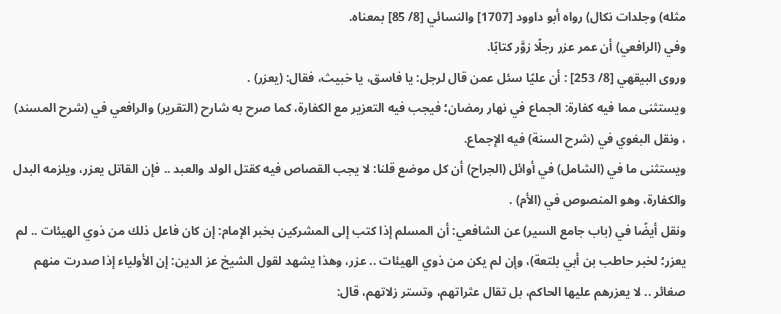مثله) وجلدات نكال) رواه أبو داوود [1707] والنسائي [8/ 85] بمعناه.
وفي (الرافعي) أن عمر عزر رجلًا زوَّر كتابًا.
وروى البيقهي [8/ 253] : أن عليًا سئل عمن قال لرجل: يا فاسق، يا خبيث، فقال: (يعزر) .
ويستثنى مما فيه كفارة: الجماع في نهار رمضان؛ فيجب فيه التعزير مع الكفارة، كما صرح به شارح (التقرير) والرافعي في (شرح المسند) ، ونقل البغوي في (شرح السنة) فيه الإجماع.
ويستثنى ما في (الشامل) في أوائل (الجراح) أن كل موضع قلنا: لا يجب القصاص فيه كقتل الولد والعبد .. فإن القاتل يعزر، ويلزمه البدل والكفارة، وهو المنصوص في (الأم) .
ونقل أيضًا في (باب جامع السير) عن الشافعي: أن المسلم إذا كتب إلى المشركين بخبر الإمام: إن كان فاعل ذلك من ذوي الهيئات .. لم يعزر؛ لخبر حاطب بن أبي بلتعة)، وإن لم يكن من ذوي الهيئات .. عزر، وهذا يشهد لقول الشيخ عز الدين: إن الأولياء إذا صدرت منهم صغائر .. لا يعزرهم عليها الحاكم، بل تقال عثراتهم، وتستر زلاتهم، قال: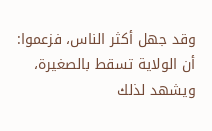وقد جهل أكثر الناس، فزعموا: أن الولاية تسقط بالصغيرة، ويشهد لذلك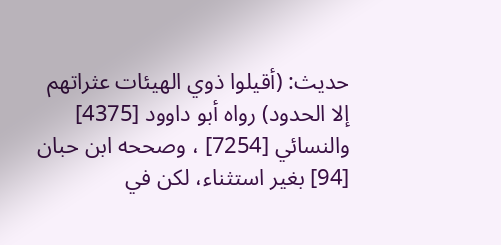حديث: (أقيلوا ذوي الهيئات عثراتهم إلا الحدود) رواه أبو داوود [4375] والنسائي [7254] ، وصححه ابن حبان [94] بغير استثناء، لكن في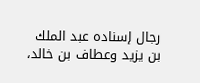رجال إسناده عبد الملك بن يزيد وعطاف بن خالد،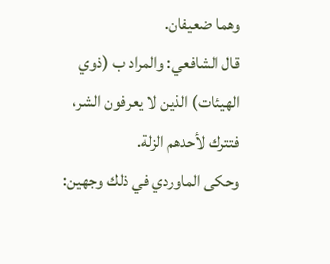وهما ضعيفان.
قال الشافعي: والمراد ب (ذوي الهيئات) الذين لا يعرفون الشر، فتترك لأحدهم الزلة.
وحكى الماوردي في ذلك وجهين: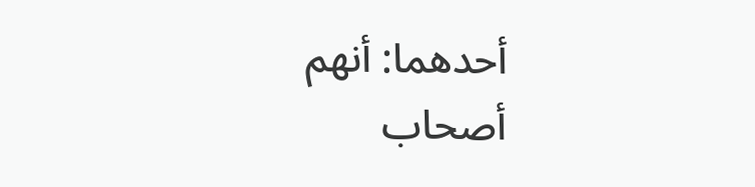أحدهما: أنهم أصحاب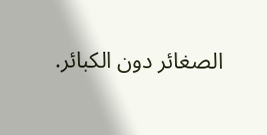الصغائر دون الكبائر.